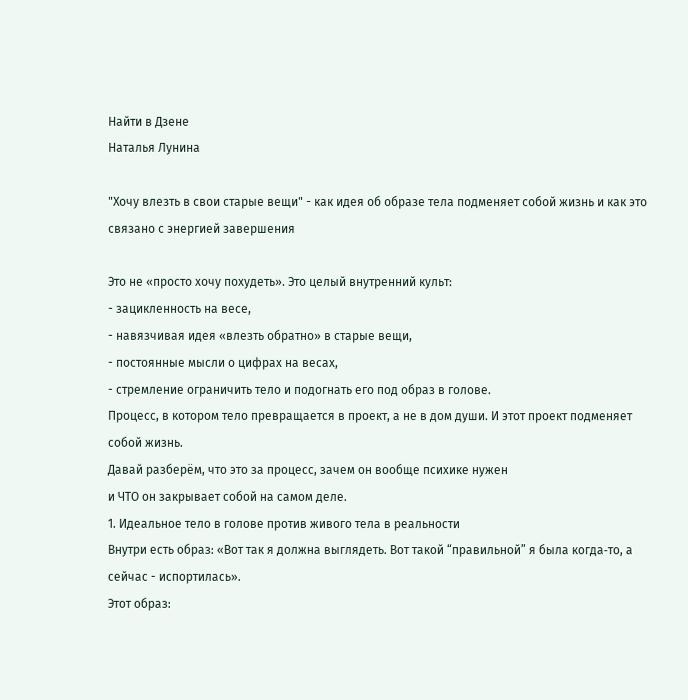Найти в Дзене
Наталья Лунина

"Хочу влезть в свои старые вещи" - как идея об образе тела подменяет собой жизнь и как это связано с энергией завершения

Это не «просто хочу похудеть». Это целый внутренний культ:
- зацикленность на весе,
- навязчивая идея «влезть обратно» в старые вещи,
- постоянные мысли о цифрах на весах,
- стремление ограничить тело и подогнать его под образ в голове.
Процесс, в котором тело превращается в проект, а не в дом души. И этот проект подменяет собой жизнь.
Давай разберём, что это за процесс, зачем он вообще психике нужен
и ЧТО он закрывает собой на самом деле.
1. Идеальное тело в голове против живого тела в реальности
Внутри есть образ: «Вот так я должна выглядеть. Вот такой “правильной” я была когда‑то, а сейчас - испортилась».
Этот образ: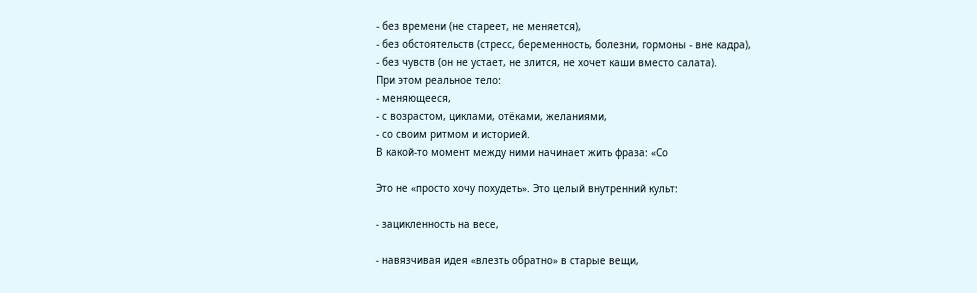- без времени (не стареет, не меняется),
- без обстоятельств (стресс, беременность, болезни, гормоны - вне кадра),
- без чувств (он не устает, не злится, не хочет каши вместо салата).
При этом реальное тело:
- меняющееся,
- с возрастом, циклами, отёками, желаниями,
- со своим ритмом и историей.
В какой-то момент между ними начинает жить фраза: «Со

Это не «просто хочу похудеть». Это целый внутренний культ:

- зацикленность на весе,

- навязчивая идея «влезть обратно» в старые вещи,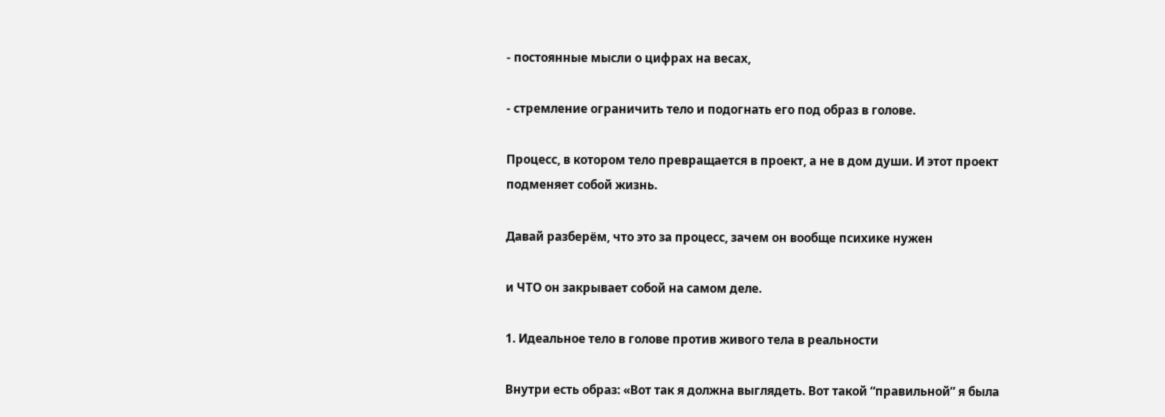- постоянные мысли о цифрах на весах,

- стремление ограничить тело и подогнать его под образ в голове.

Процесс, в котором тело превращается в проект, а не в дом души. И этот проект подменяет собой жизнь.

Давай разберём, что это за процесс, зачем он вообще психике нужен

и ЧТО он закрывает собой на самом деле.

1. Идеальное тело в голове против живого тела в реальности

Внутри есть образ: «Вот так я должна выглядеть. Вот такой “правильной” я была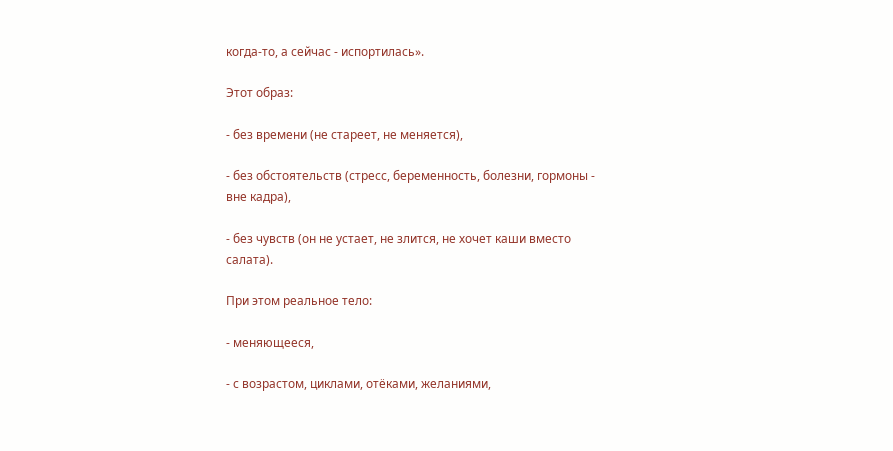когда‑то, а сейчас - испортилась».

Этот образ:

- без времени (не стареет, не меняется),

- без обстоятельств (стресс, беременность, болезни, гормоны - вне кадра),

- без чувств (он не устает, не злится, не хочет каши вместо салата).

При этом реальное тело:

- меняющееся,

- с возрастом, циклами, отёками, желаниями,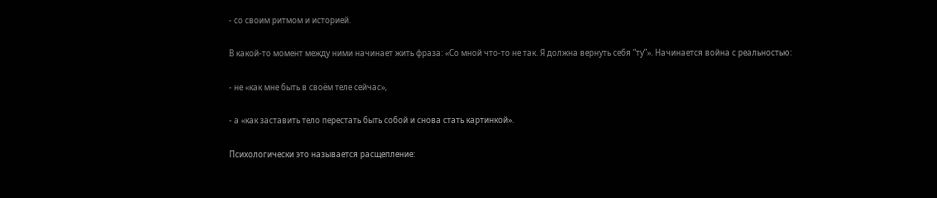- со своим ритмом и историей.

В какой-то момент между ними начинает жить фраза: «Со мной что‑то не так. Я должна вернуть себя “ту”». Начинается война с реальностью:

- не «как мне быть в своём теле сейчас»,

- а «как заставить тело перестать быть собой и снова стать картинкой».

Психологически это называется расщепление: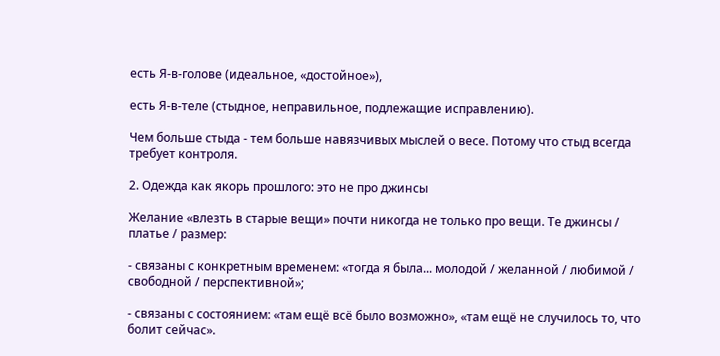есть Я-в-голове (идеальное, «достойное»),

есть Я-в-теле (стыдное, неправильное, подлежащие исправлению).

Чем больше стыда - тем больше навязчивых мыслей о весе. Потому что стыд всегда требует контроля.

2. Одежда как якорь прошлого: это не про джинсы

Желание «влезть в старые вещи» почти никогда не только про вещи. Те джинсы / платье / размер:

- связаны с конкретным временем: «тогда я была... молодой / желанной / любимой / свободной / перспективной»;

- связаны с состоянием: «там ещё всё было возможно», «там ещё не случилось то, что болит сейчас».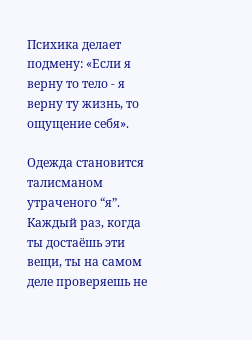Психика делает подмену: «Если я верну то тело - я верну ту жизнь, то ощущение себя».

Одежда становится талисманом утраченого “я”. Каждый раз, когда ты достаёшь эти вещи, ты на самом деле проверяешь не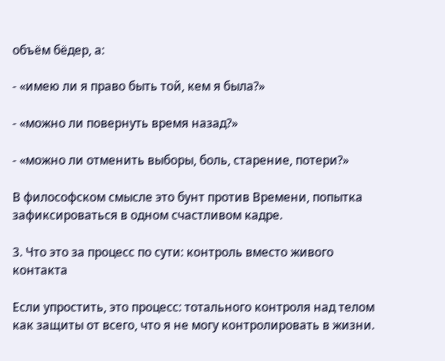объём бёдер, а:

- «имею ли я право быть той, кем я была?»

- «можно ли повернуть время назад?»

- «можно ли отменить выборы, боль, старение, потери?»

В философском смысле это бунт против Времени, попытка зафиксироваться в одном счастливом кадре.

3. Что это за процесс по сути: контроль вместо живого контакта

Если упростить, это процесс: тотального контроля над телом как защиты от всего, что я не могу контролировать в жизни.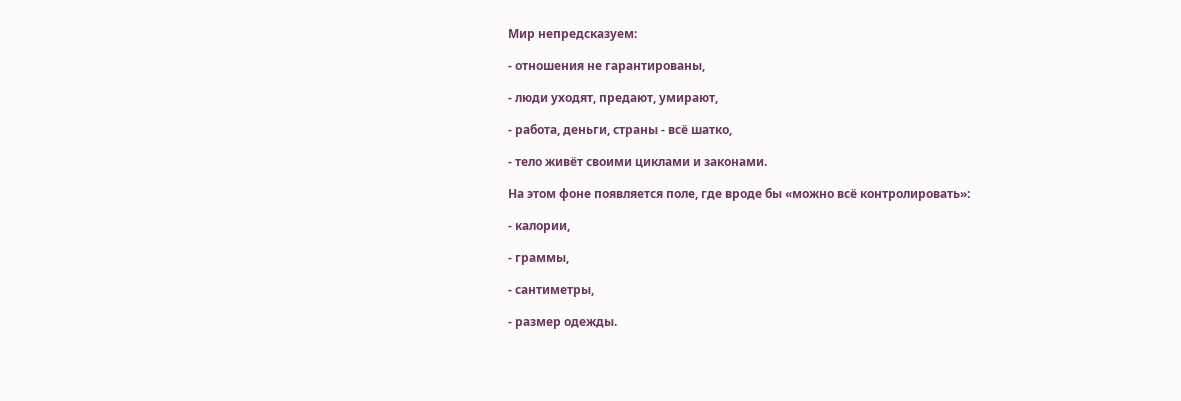Мир непредсказуем:

- отношения не гарантированы,

- люди уходят, предают, умирают,

- работа, деньги, страны - всё шатко,

- тело живёт своими циклами и законами.

На этом фоне появляется поле, где вроде бы «можно всё контролировать»:

- калории,

- граммы,

- сантиметры,

- размер одежды.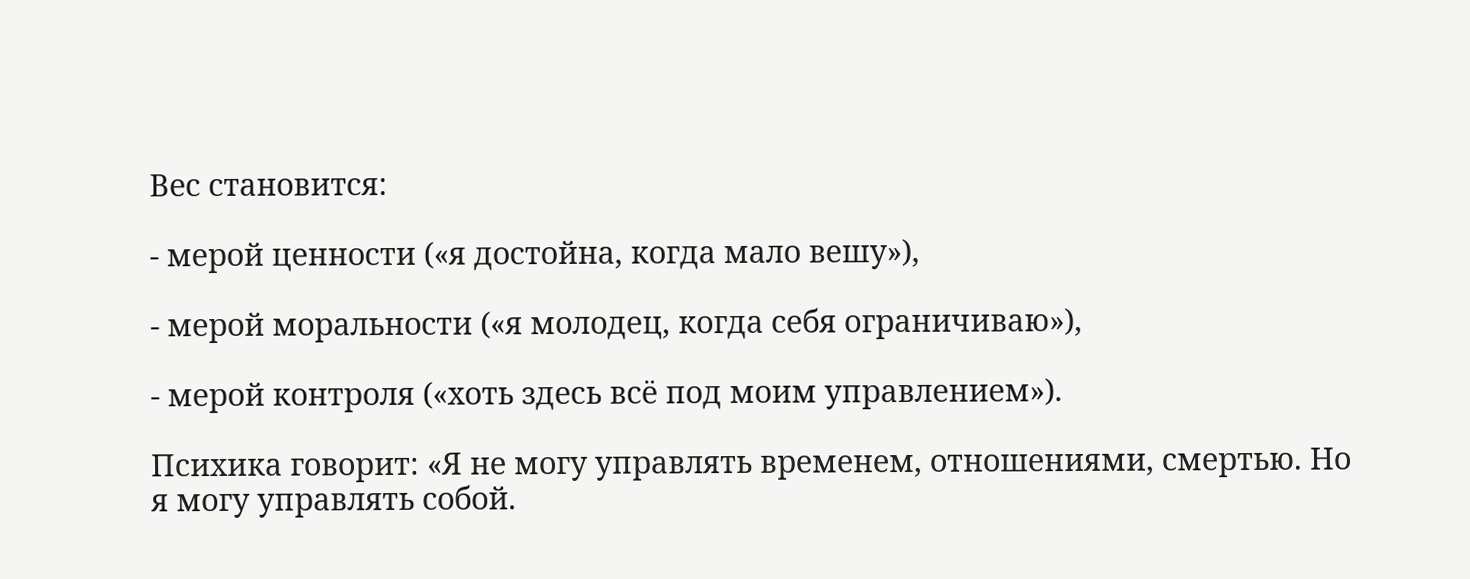Вес становится:

- мерой ценности («я достойна, когда мало вешу»),

- мерой моральности («я молодец, когда себя ограничиваю»),

- мерой контроля («хоть здесь всё под моим управлением»).

Психика говорит: «Я не могу управлять временем, отношениями, смертью. Но я могу управлять собой.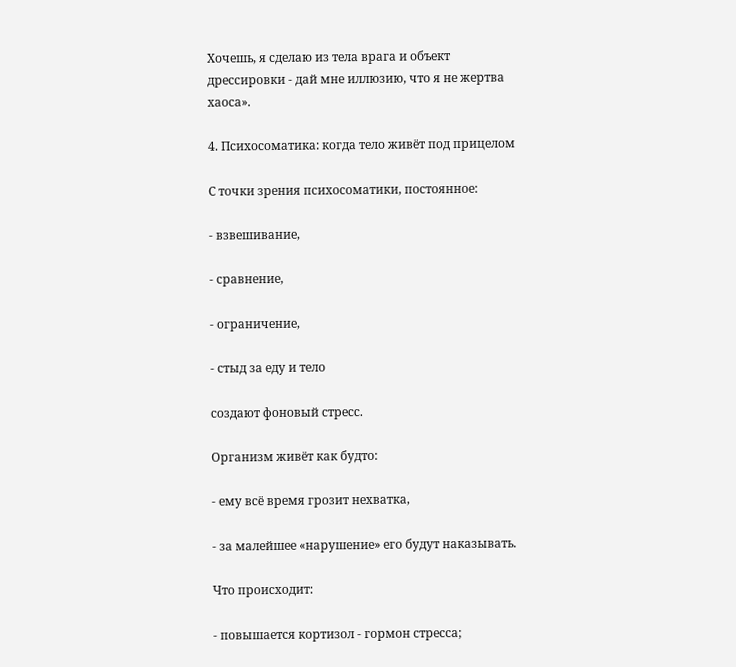Хочешь, я сделаю из тела врага и объект дрессировки - дай мне иллюзию, что я не жертва хаоса».

4. Психосоматика: когда тело живёт под прицелом

С точки зрения психосоматики, постоянное:

- взвешивание,

- сравнение,

- ограничение,

- стыд за еду и тело

создают фоновый стресс.

Организм живёт как будто:

- ему всё время грозит нехватка,

- за малейшее «нарушение» его будут наказывать.

Что происходит:

- повышается кортизол - гормон стресса;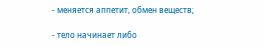- меняется аппетит, обмен веществ;

- тело начинает либо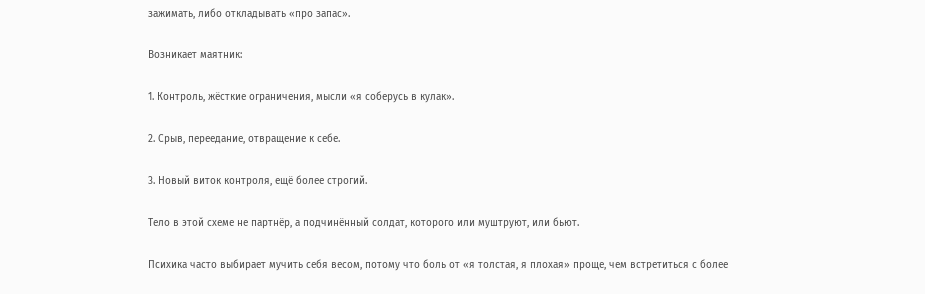зажимать, либо откладывать «про запас».

Возникает маятник:

1. Контроль, жёсткие ограничения, мысли «я соберусь в кулак».

2. Срыв, переедание, отвращение к себе.

3. Новый виток контроля, ещё более строгий.

Тело в этой схеме не партнёр, а подчинённый солдат, которого или муштруют, или бьют.

Психика часто выбирает мучить себя весом, потому что боль от «я толстая, я плохая» проще, чем встретиться с более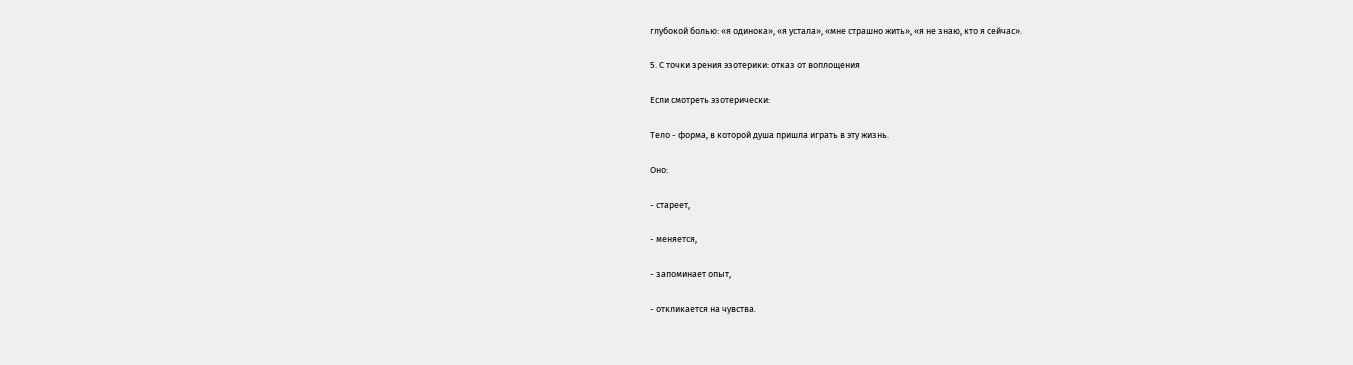глубокой болью: «я одинока», «я устала», «мне страшно жить», «я не знаю, кто я сейчас».

5. С точки зрения эзотерики: отказ от воплощения

Если смотреть эзотерически:

Тело - форма, в которой душа пришла играть в эту жизнь.

Оно:

- стареет,

- меняется,

- запоминает опыт,

- откликается на чувства.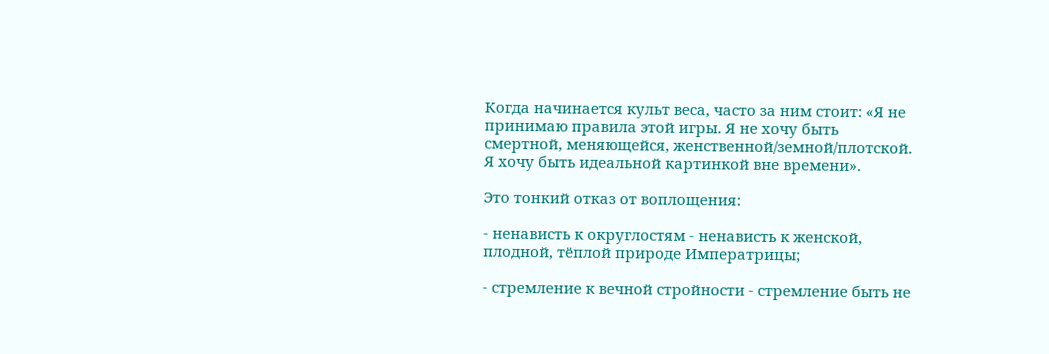Когда начинается культ веса, часто за ним стоит: «Я не принимаю правила этой игры. Я не хочу быть смертной, меняющейся, женственной/земной/плотской. Я хочу быть идеальной картинкой вне времени».

Это тонкий отказ от воплощения:

- ненависть к округлостям - ненависть к женской, плодной, тёплой природе Императрицы;

- стремление к вечной стройности - стремление быть не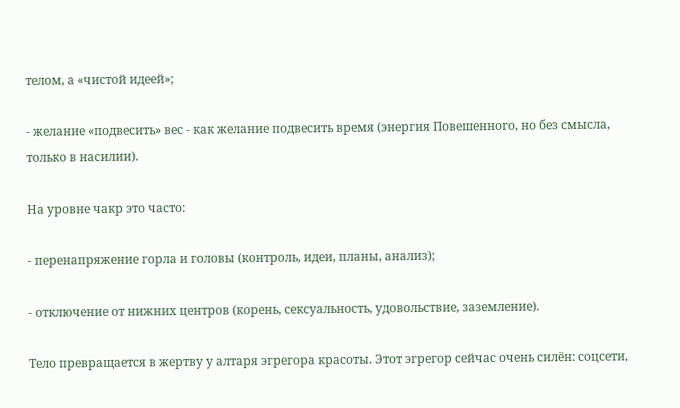телом, а «чистой идеей»;

- желание «подвесить» вес - как желание подвесить время (энергия Повешенного, но без смысла, только в насилии).

На уровне чакр это часто:

- перенапряжение горла и головы (контроль, идеи, планы, анализ);

- отключение от нижних центров (корень, сексуальность, удовольствие, заземление).

Тело превращается в жертву у алтаря эгрегора красоты. Этот эгрегор сейчас очень силён: соцсети,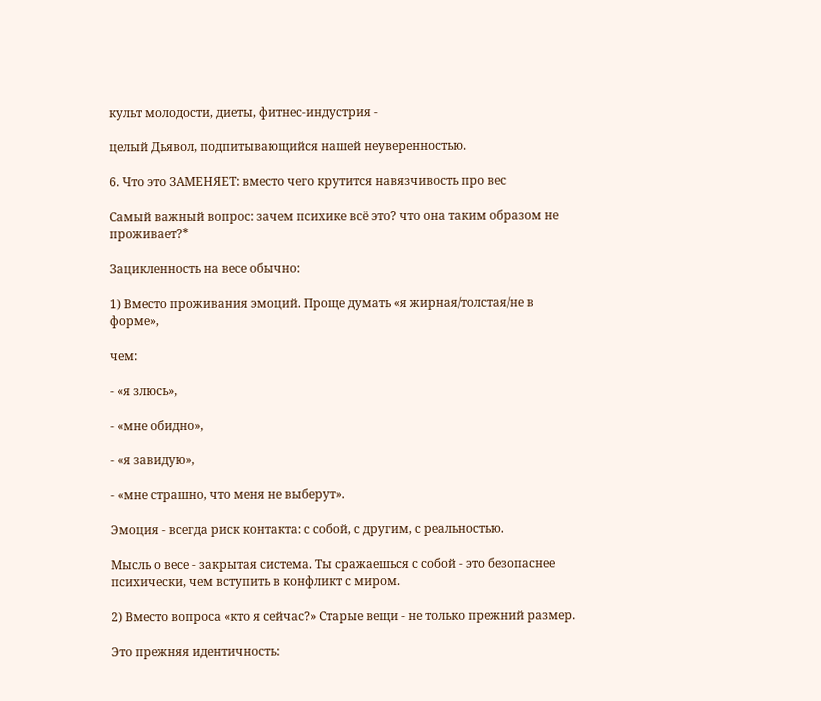культ молодости, диеты, фитнес‑индустрия -

целый Дьявол, подпитывающийся нашей неуверенностью.

6. Что это ЗАМЕНЯЕТ: вместо чего крутится навязчивость про вес

Самый важный вопрос: зачем психике всё это? что она таким образом не проживает?*

Зацикленность на весе обычно:

1) Вместо проживания эмоций. Проще думать «я жирная/толстая/не в форме»,

чем:

- «я злюсь»,

- «мне обидно»,

- «я завидую»,

- «мне страшно, что меня не выберут».

Эмоция - всегда риск контакта: с собой, с другим, с реальностью.

Мысль о весе - закрытая система. Ты сражаешься с собой - это безопаснее психически, чем вступить в конфликт с миром.

2) Вместо вопроса «кто я сейчас?» Старые вещи - не только прежний размер.

Это прежняя идентичность: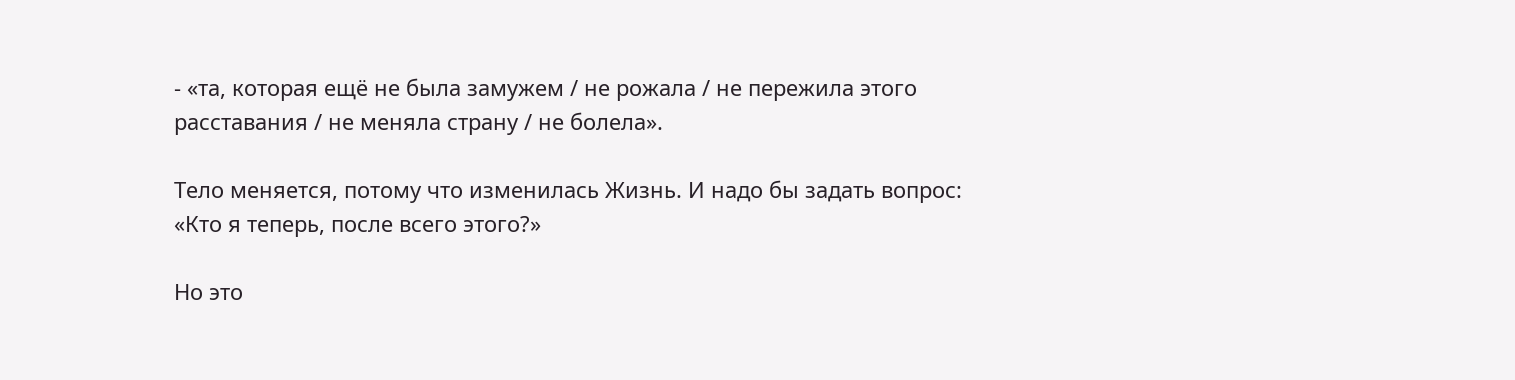- «та, которая ещё не была замужем / не рожала / не пережила этого расставания / не меняла страну / не болела».

Тело меняется, потому что изменилась Жизнь. И надо бы задать вопрос: «Кто я теперь, после всего этого?»

Но это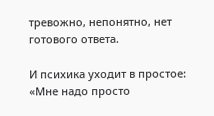тревожно, непонятно, нет готового ответа.

И психика уходит в простое: «Мне надо просто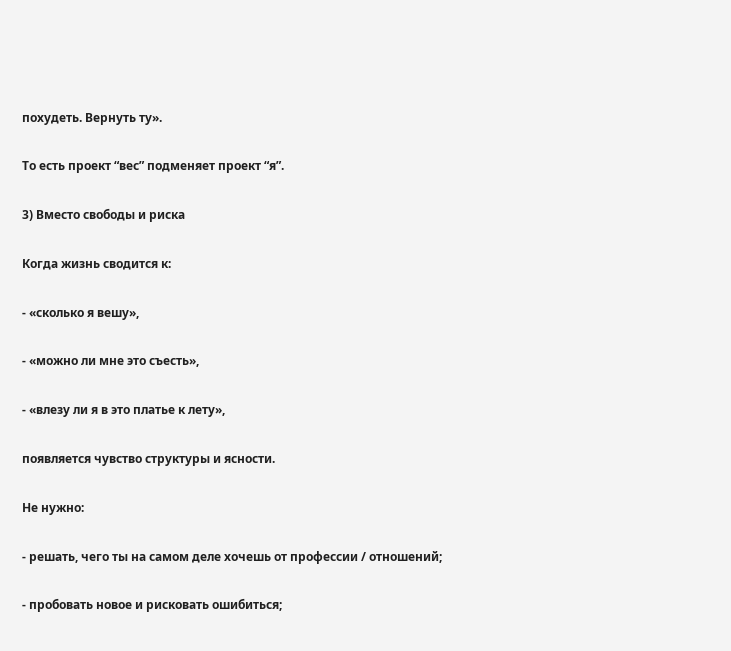похудеть. Вернуть ту».

То есть проект “вес” подменяет проект “я”.

3) Вместо свободы и риска

Когда жизнь сводится к:

- «сколько я вешу»,

- «можно ли мне это съесть»,

- «влезу ли я в это платье к лету»,

появляется чувство структуры и ясности.

Не нужно:

- решать, чего ты на самом деле хочешь от профессии / отношений;

- пробовать новое и рисковать ошибиться;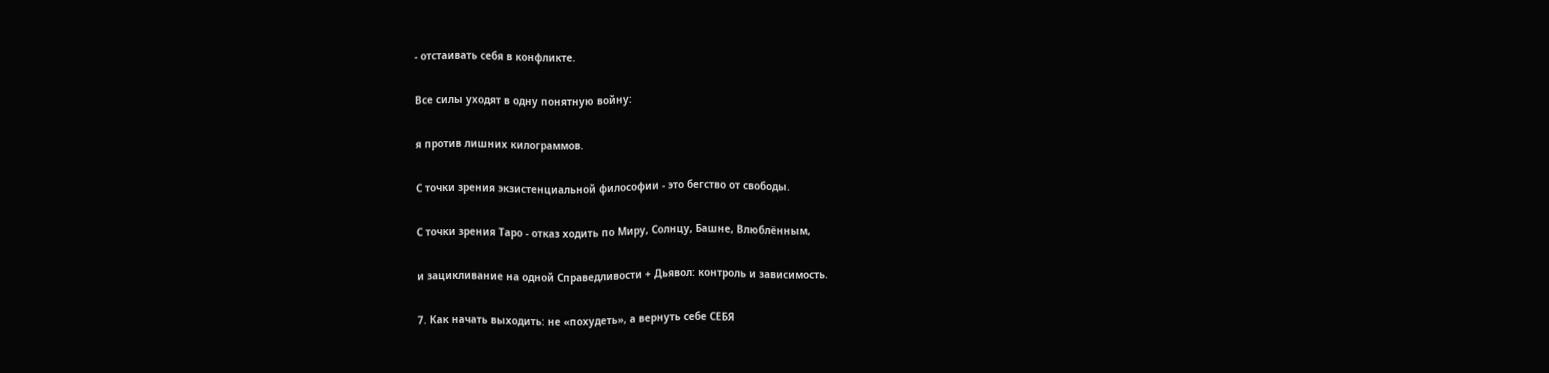- отстаивать себя в конфликте.

Все силы уходят в одну понятную войну:

я против лишних килограммов.

С точки зрения экзистенциальной философии - это бегство от свободы.

С точки зрения Таро - отказ ходить по Миру, Солнцу, Башне, Влюблённым,

и зацикливание на одной Справедливости + Дьявол: контроль и зависимость.

7. Как начать выходить: не «похудеть», а вернуть себе СЕБЯ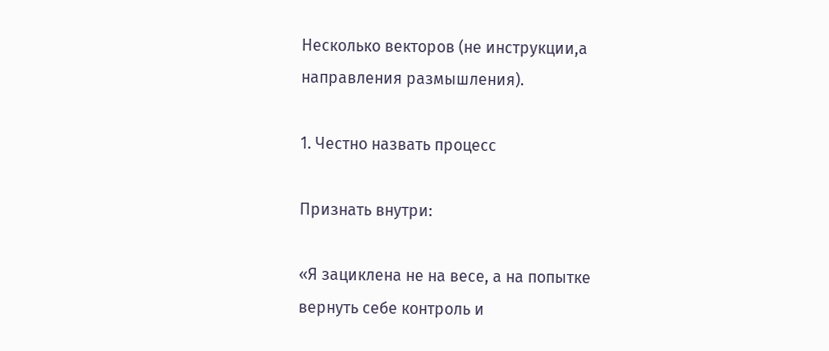Несколько векторов (не инструкции,а направления размышления).

1. Честно назвать процесс

Признать внутри:

«Я зациклена не на весе, а на попытке вернуть себе контроль и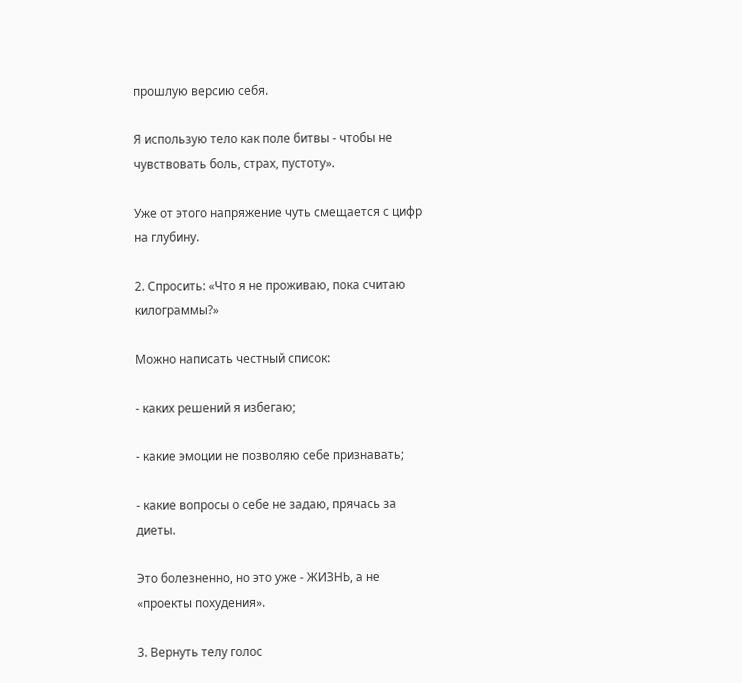прошлую версию себя.

Я использую тело как поле битвы - чтобы не чувствовать боль, страх, пустоту».

Уже от этого напряжение чуть смещается с цифр на глубину.

2. Спросить: «Что я не проживаю, пока считаю килограммы?»

Можно написать честный список:

- каких решений я избегаю;

- какие эмоции не позволяю себе признавать;

- какие вопросы о себе не задаю, прячась за диеты.

Это болезненно, но это уже - ЖИЗНЬ, а не «проекты похудения».

3. Вернуть телу голос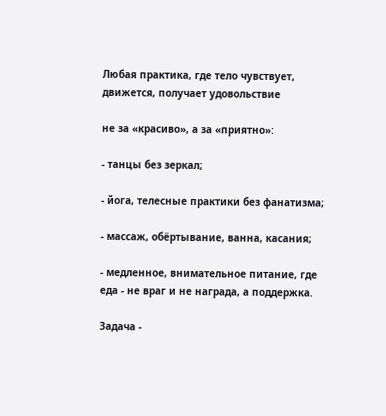Любая практика, где тело чувствует, движется, получает удовольствие

не за «красиво», а за «приятно»:

- танцы без зеркал;

- йога, телесные практики без фанатизма;

- массаж, обёртывание, ванна, касания;

- медленное, внимательное питание, где еда - не враг и не награда, а поддержка.

Задача -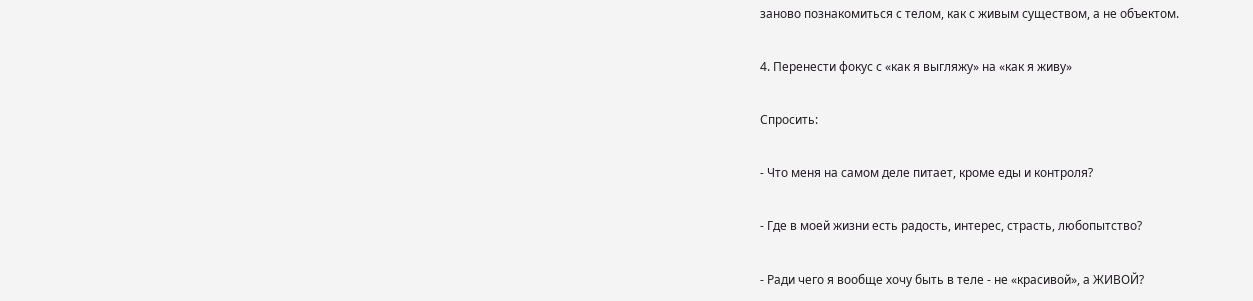заново познакомиться с телом, как с живым существом, а не объектом.

4. Перенести фокус с «как я выгляжу» на «как я живу»

Спросить:

- Что меня на самом деле питает, кроме еды и контроля?

- Где в моей жизни есть радость, интерес, страсть, любопытство?

- Ради чего я вообще хочу быть в теле - не «красивой», а ЖИВОЙ?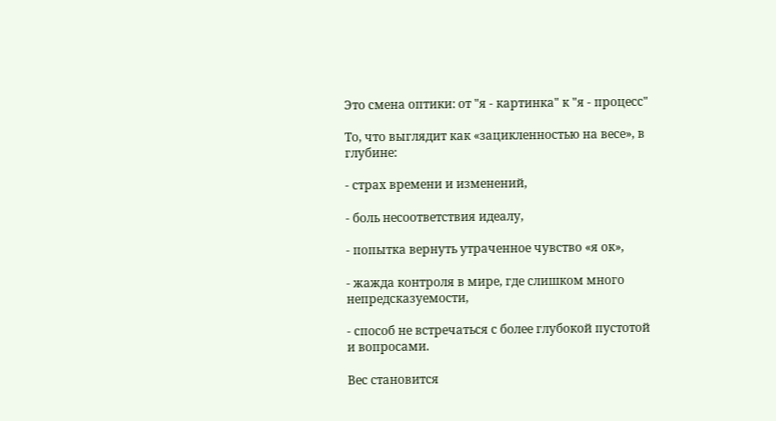Это смена оптики: от "я - картинка" к "я - процесс"

То, что выглядит как «зацикленностью на весе», в глубине:

- страх времени и изменений,

- боль несоответствия идеалу,

- попытка вернуть утраченное чувство «я ок»,

- жажда контроля в мире, где слишком много непредсказуемости,

- способ не встречаться с более глубокой пустотой и вопросами.

Вес становится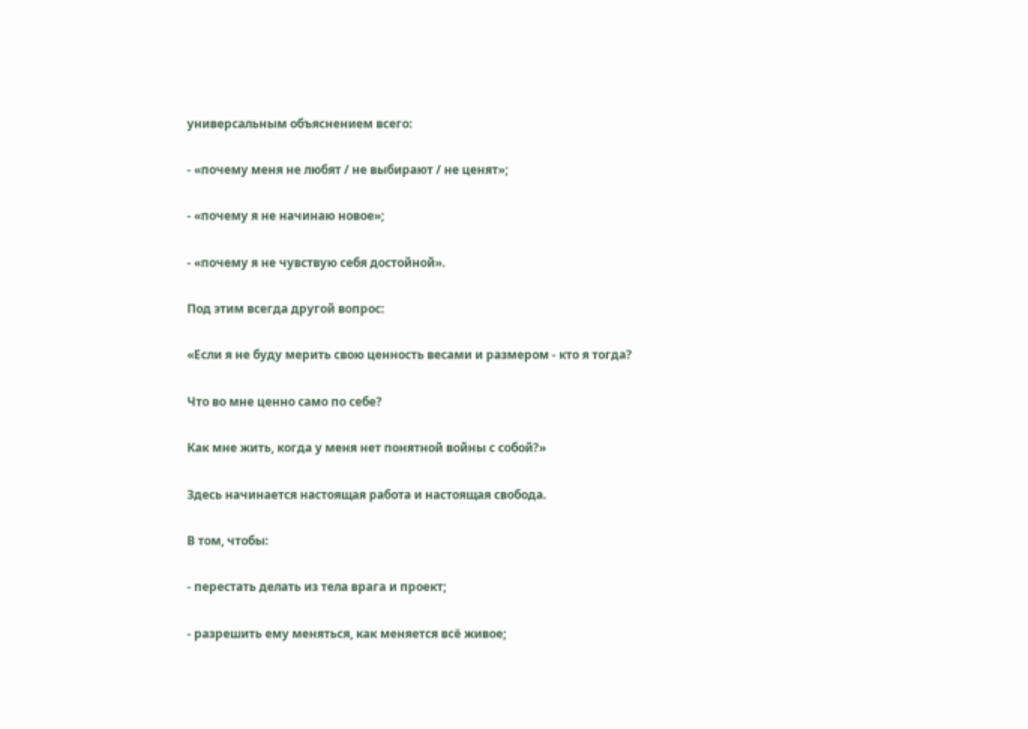универсальным объяснением всего:

- «почему меня не любят / не выбирают / не ценят»;

- «почему я не начинаю новое»;

- «почему я не чувствую себя достойной».

Под этим всегда другой вопрос:

«Если я не буду мерить свою ценность весами и размером - кто я тогда?

Что во мне ценно само по себе?

Как мне жить, когда у меня нет понятной войны с собой?»

Здесь начинается настоящая работа и настоящая свобода.

В том, чтобы:

- перестать делать из тела врага и проект;

- разрешить ему меняться, как меняется всё живое;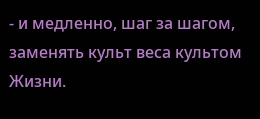- и медленно, шаг за шагом, заменять культ веса культом Жизни.